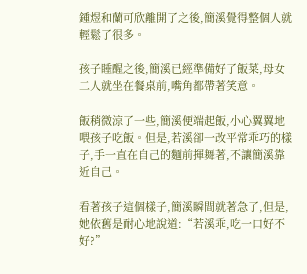鍾煜和蘭可欣離開了之後,簡溪覺得整個人就輕鬆了很多。

孩子睡醒之後,簡溪已經準備好了飯菜,母女二人就坐在餐桌前,嘴角都帶著笑意。

飯稍微涼了一些,簡溪便端起飯,小心翼翼地喂孩子吃飯。但是,若溪卻一改平常乖巧的樣子,手一直在自己的麵前揮舞著,不讓簡溪靠近自己。

看著孩子這個樣子,簡溪瞬間就著急了,但是,她依舊是耐心地說道:“若溪乖,吃一口好不好?”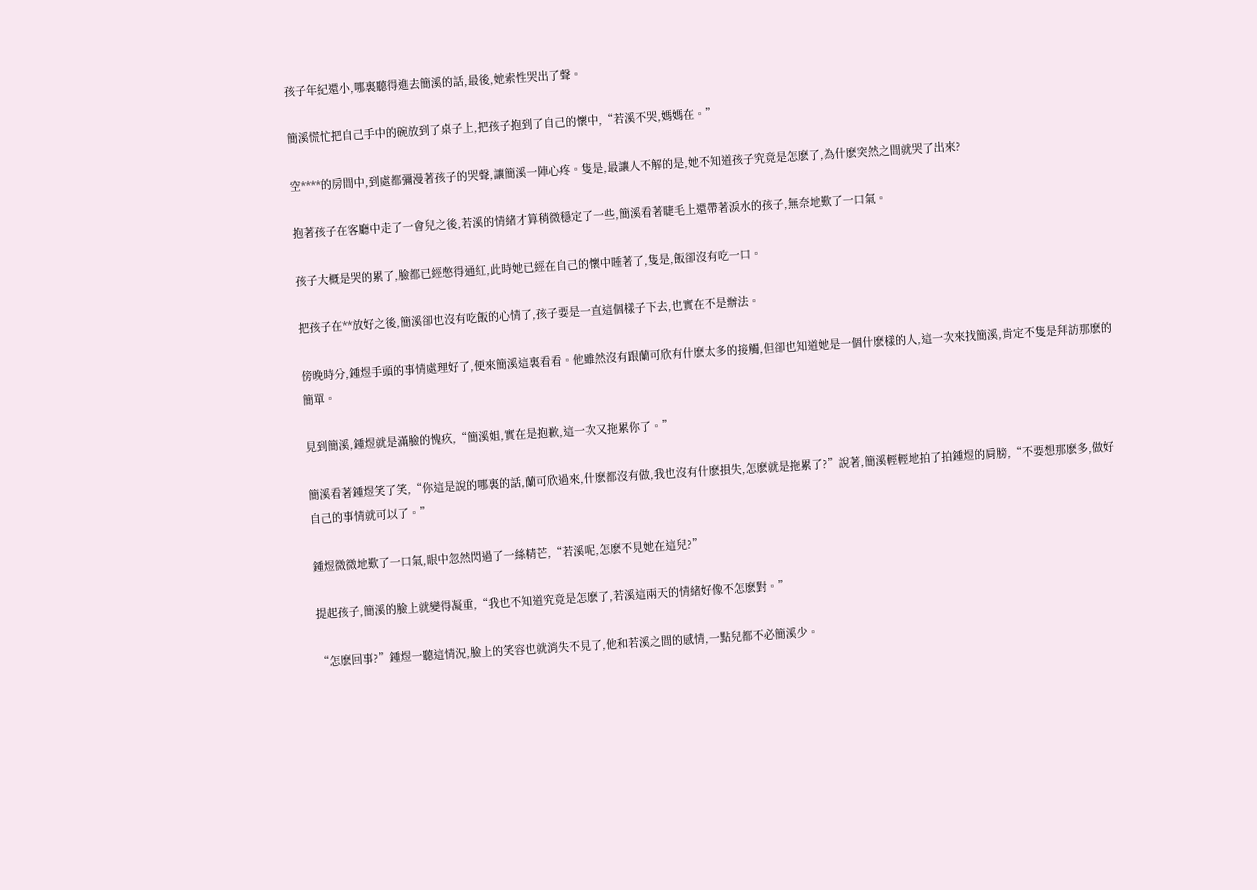孩子年紀還小,哪裏聽得進去簡溪的話,最後,她索性哭出了聲。

簡溪慌忙把自己手中的碗放到了桌子上,把孩子抱到了自己的懷中,“若溪不哭,媽媽在。”

空****的房間中,到處都彌漫著孩子的哭聲,讓簡溪一陣心疼。隻是,最讓人不解的是,她不知道孩子究竟是怎麽了,為什麽突然之間就哭了出來?

抱著孩子在客廳中走了一會兒之後,若溪的情緒才算稍微穩定了一些,簡溪看著睫毛上還帶著淚水的孩子,無奈地歎了一口氣。

孩子大概是哭的累了,臉都已經憋得通紅,此時她已經在自己的懷中睡著了,隻是,飯卻沒有吃一口。

把孩子在**放好之後,簡溪卻也沒有吃飯的心情了,孩子要是一直這個樣子下去,也實在不是辦法。

傍晚時分,鍾煜手頭的事情處理好了,便來簡溪這裏看看。他雖然沒有跟蘭可欣有什麽太多的接觸,但卻也知道她是一個什麽樣的人,這一次來找簡溪,肯定不隻是拜訪那麽的簡單。

見到簡溪,鍾煜就是滿臉的愧疚,“簡溪姐,實在是抱歉,這一次又拖累你了。”

簡溪看著鍾煜笑了笑,“你這是說的哪裏的話,蘭可欣過來,什麽都沒有做,我也沒有什麽損失,怎麽就是拖累了?”說著,簡溪輕輕地拍了拍鍾煜的肩膀,“不要想那麽多,做好自己的事情就可以了。”

鍾煜微微地歎了一口氣,眼中忽然閃過了一絲精芒,“若溪呢,怎麽不見她在這兒?”

提起孩子,簡溪的臉上就變得凝重,“我也不知道究竟是怎麽了,若溪這兩天的情緒好像不怎麽對。”

“怎麽回事?”鍾煜一聽這情況,臉上的笑容也就消失不見了,他和若溪之間的感情,一點兒都不必簡溪少。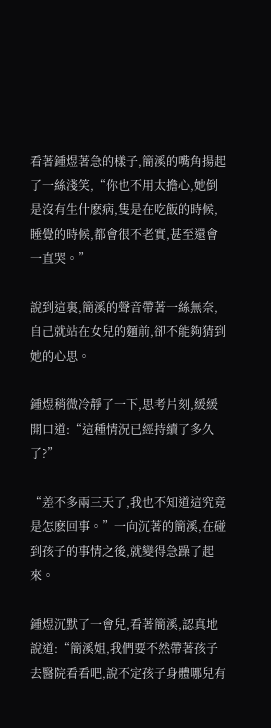看著鍾煜著急的樣子,簡溪的嘴角揚起了一絲淺笑,“你也不用太擔心,她倒是沒有生什麽病,隻是在吃飯的時候,睡覺的時候,都會很不老實,甚至還會一直哭。”

說到這裏,簡溪的聲音帶著一絲無奈,自己就站在女兒的麵前,卻不能夠猜到她的心思。

鍾煜稍微冷靜了一下,思考片刻,緩緩開口道:“這種情況已經持續了多久了?”

“差不多兩三天了,我也不知道這究竟是怎麽回事。”一向沉著的簡溪,在碰到孩子的事情之後,就變得急躁了起來。

鍾煜沉默了一會兒,看著簡溪,認真地說道:“簡溪姐,我們要不然帶著孩子去醫院看看吧,說不定孩子身體哪兒有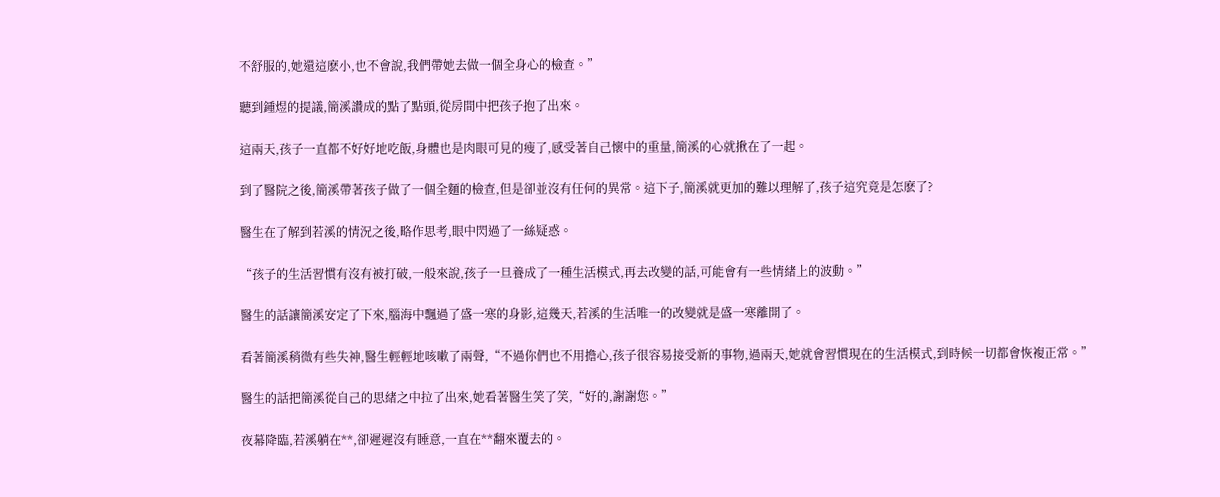不舒服的,她還這麽小,也不會說,我們帶她去做一個全身心的檢查。”

聽到鍾煜的提議,簡溪讚成的點了點頭,從房間中把孩子抱了出來。

這兩天,孩子一直都不好好地吃飯,身體也是肉眼可見的瘦了,感受著自己懷中的重量,簡溪的心就揪在了一起。

到了醫院之後,簡溪帶著孩子做了一個全麵的檢查,但是卻並沒有任何的異常。這下子,簡溪就更加的難以理解了,孩子這究竟是怎麽了?

醫生在了解到若溪的情況之後,略作思考,眼中閃過了一絲疑惑。

“孩子的生活習慣有沒有被打破,一般來說,孩子一旦養成了一種生活模式,再去改變的話,可能會有一些情緒上的波動。”

醫生的話讓簡溪安定了下來,腦海中飄過了盛一寒的身影,這幾天,若溪的生活唯一的改變就是盛一寒離開了。

看著簡溪稍微有些失神,醫生輕輕地咳嗽了兩聲,“不過你們也不用擔心,孩子很容易接受新的事物,過兩天,她就會習慣現在的生活模式,到時候一切都會恢複正常。”

醫生的話把簡溪從自己的思緒之中拉了出來,她看著醫生笑了笑,“好的,謝謝您。”

夜幕降臨,若溪躺在**,卻遲遲沒有睡意,一直在**翻來覆去的。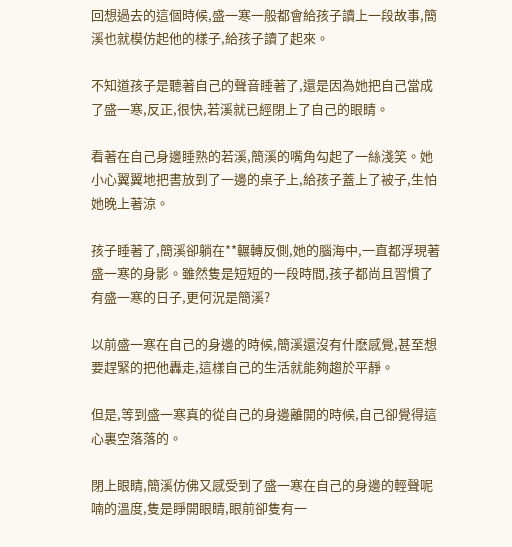回想過去的這個時候,盛一寒一般都會給孩子讀上一段故事,簡溪也就模仿起他的樣子,給孩子讀了起來。

不知道孩子是聽著自己的聲音睡著了,還是因為她把自己當成了盛一寒,反正,很快,若溪就已經閉上了自己的眼睛。

看著在自己身邊睡熟的若溪,簡溪的嘴角勾起了一絲淺笑。她小心翼翼地把書放到了一邊的桌子上,給孩子蓋上了被子,生怕她晚上著涼。

孩子睡著了,簡溪卻躺在**輾轉反側,她的腦海中,一直都浮現著盛一寒的身影。雖然隻是短短的一段時間,孩子都尚且習慣了有盛一寒的日子,更何況是簡溪?

以前盛一寒在自己的身邊的時候,簡溪還沒有什麽感覺,甚至想要趕緊的把他轟走,這樣自己的生活就能夠趨於平靜。

但是,等到盛一寒真的從自己的身邊離開的時候,自己卻覺得這心裏空落落的。

閉上眼睛,簡溪仿佛又感受到了盛一寒在自己的身邊的輕聲呢喃的溫度,隻是睜開眼睛,眼前卻隻有一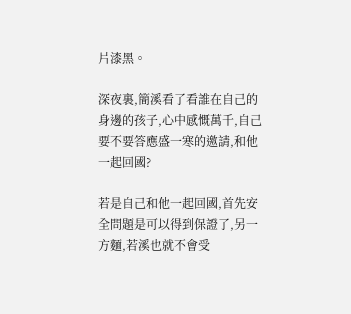片漆黑。

深夜裏,簡溪看了看誰在自己的身邊的孩子,心中感慨萬千,自己要不要答應盛一寒的邀請,和他一起回國?

若是自己和他一起回國,首先安全問題是可以得到保證了,另一方麵,若溪也就不會受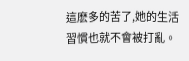這麽多的苦了,她的生活習慣也就不會被打亂。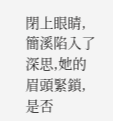閉上眼睛,簡溪陷入了深思,她的眉頭緊鎖,是否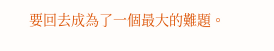要回去成為了一個最大的難題。